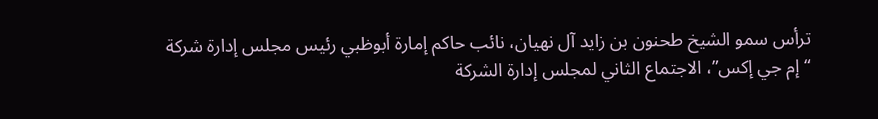ترأس سمو الشيخ طحنون بن زايد آل نهيان، نائب حاكم إمارة أبوظبي رئيس مجلس إدارة شركة “إم جي إكس”، الاجتماع الثاني لمجلس إدارة الشركة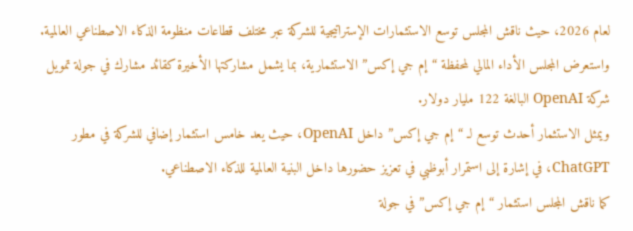لعام 2026، حيث ناقش المجلس توسع الاستثمارات الإستراتيجية للشركة عبر مختلف قطاعات منظومة الذكاء الاصطناعي العالمية.
واستعرض المجلس الأداء المالي لمحفظة “إم جي إكس” الاستثمارية، بما يشمل مشاركتها الأخيرة كقائد مشارك في جولة تمويل شركة OpenAI البالغة 122 مليار دولار.
ويمثل الاستثمار أحدث توسع لـ “إم جي إكس” داخل OpenAI، حيث يعد خامس استثمار إضافي للشركة في مطور ChatGPT، في إشارة إلى استمرار أبوظبي في تعزيز حضورها داخل البنية العالمية للذكاء الاصطناعي.
كما ناقش المجلس استثمار “إم جي إكس” في جولة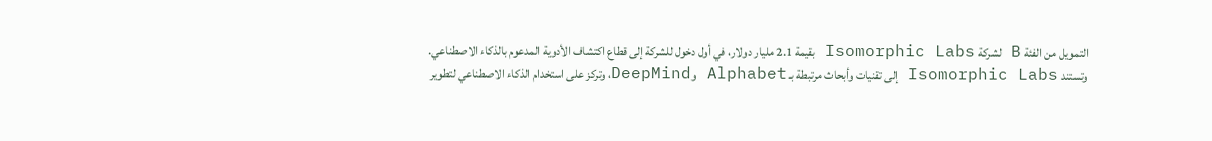التمويل من الفئة B لشركة Isomorphic Labs بقيمة 2.1 مليار دولار، في أول دخول للشركة إلى قطاع اكتشاف الأدوية المدعوم بالذكاء الاصطناعي.
وتستند Isomorphic Labs إلى تقنيات وأبحاث مرتبطة بـ Alphabet وDeepMind، وتركز على استخدام الذكاء الاصطناعي لتطوير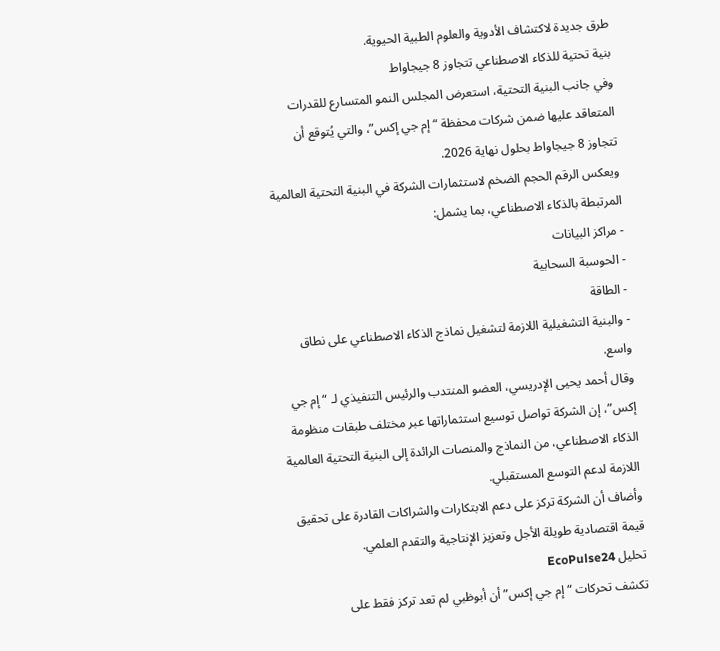طرق جديدة لاكتشاف الأدوية والعلوم الطبية الحيوية.
بنية تحتية للذكاء الاصطناعي تتجاوز 8 جيجاواط
وفي جانب البنية التحتية، استعرض المجلس النمو المتسارع للقدرات المتعاقد عليها ضمن شركات محفظة “إم جي إكس”، والتي يُتوقع أن تتجاوز 8 جيجاواط بحلول نهاية 2026.
ويعكس الرقم الحجم الضخم لاستثمارات الشركة في البنية التحتية العالمية المرتبطة بالذكاء الاصطناعي، بما يشمل:
- مراكز البيانات
- الحوسبة السحابية
- الطاقة
- والبنية التشغيلية اللازمة لتشغيل نماذج الذكاء الاصطناعي على نطاق واسع.
وقال أحمد يحيى الإدريسي، العضو المنتدب والرئيس التنفيذي لـ “إم جي إكس”، إن الشركة تواصل توسيع استثماراتها عبر مختلف طبقات منظومة الذكاء الاصطناعي، من النماذج والمنصات الرائدة إلى البنية التحتية العالمية اللازمة لدعم التوسع المستقبلي.
وأضاف أن الشركة تركز على دعم الابتكارات والشراكات القادرة على تحقيق قيمة اقتصادية طويلة الأجل وتعزيز الإنتاجية والتقدم العلمي.
تحليل EcoPulse24
تكشف تحركات “إم جي إكس” أن أبوظبي لم تعد تركز فقط على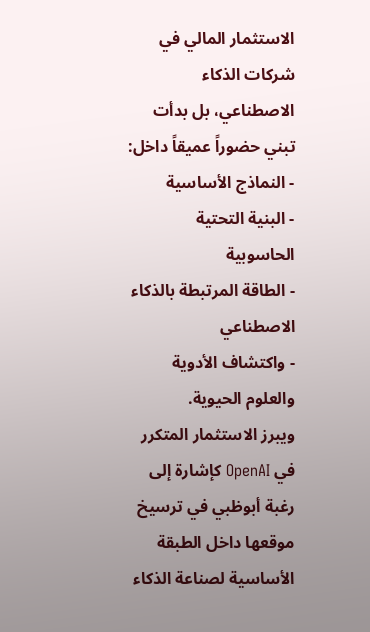الاستثمار المالي في شركات الذكاء الاصطناعي، بل بدأت تبني حضوراً عميقاً داخل:
- النماذج الأساسية
- البنية التحتية الحاسوبية
- الطاقة المرتبطة بالذكاء الاصطناعي
- واكتشاف الأدوية والعلوم الحيوية.
ويبرز الاستثمار المتكرر في OpenAI كإشارة إلى رغبة أبوظبي في ترسيخ موقعها داخل الطبقة الأساسية لصناعة الذكاء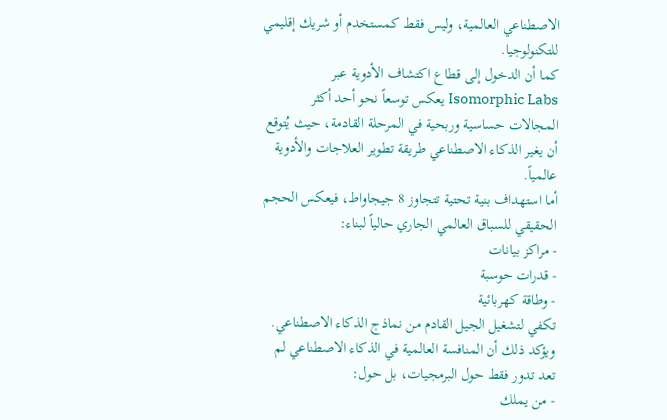الاصطناعي العالمية، وليس فقط كمستخدم أو شريك إقليمي للتكنولوجيا.
كما أن الدخول إلى قطاع اكتشاف الأدوية عبر Isomorphic Labs يعكس توسعاً نحو أحد أكثر المجالات حساسية وربحية في المرحلة القادمة، حيث يُتوقع أن يغير الذكاء الاصطناعي طريقة تطوير العلاجات والأدوية عالمياً.
أما استهداف بنية تحتية تتجاوز 8 جيجاواط، فيعكس الحجم الحقيقي للسباق العالمي الجاري حالياً لبناء:
- مراكز بيانات
- قدرات حوسبة
- وطاقة كهربائية
تكفي لتشغيل الجيل القادم من نماذج الذكاء الاصطناعي.
ويؤكد ذلك أن المنافسة العالمية في الذكاء الاصطناعي لم تعد تدور فقط حول البرمجيات، بل حول:
- من يملك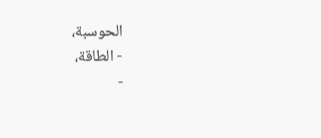الحوسبة،
- الطاقة،
-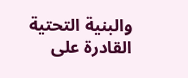والبنية التحتية القادرة على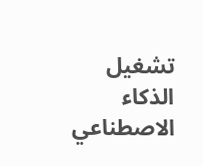تشغيل الذكاء الاصطناعي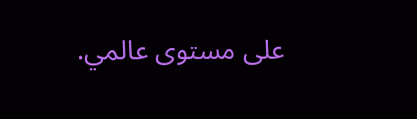على مستوى عالمي.